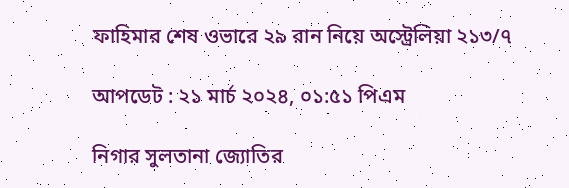ফাহিমার শেষ ওভারে ২৯ রান নিয়ে অস্ট্রেলিয়া ২১৩/৭

আপডেট : ২১ মার্চ ২০২৪, ০১:৫১ পিএম

নিগার সুলতানা জ্যোতির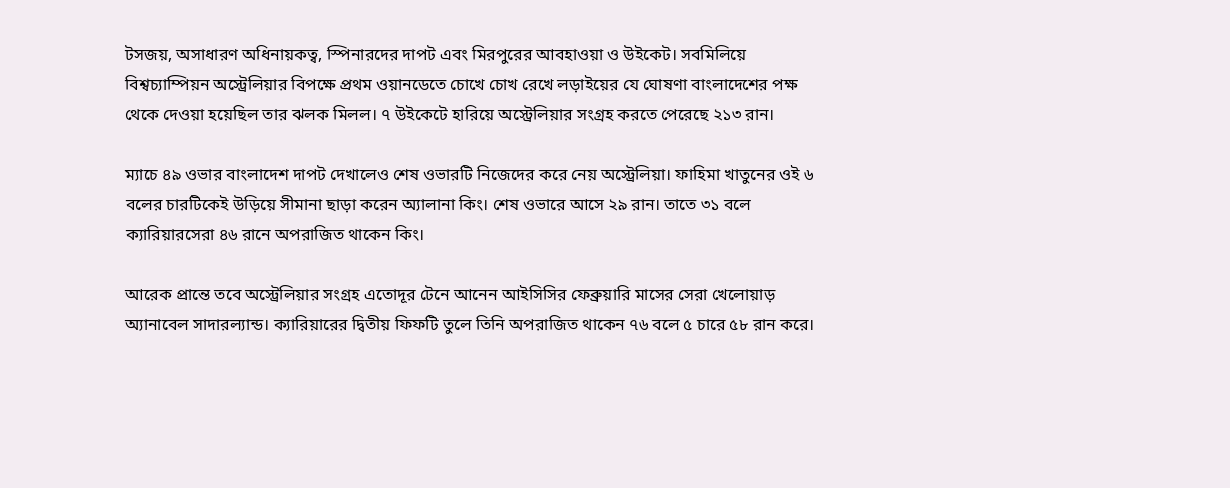টসজয়, অসাধারণ অধিনায়কত্ব, স্পিনারদের দাপট এবং মিরপুরের আবহাওয়া ও উইকেট। সবমিলিয়ে বিশ্বচ্যাম্পিয়ন অস্ট্রেলিয়ার বিপক্ষে প্রথম ওয়ানডেতে চোখে চোখ রেখে লড়াইয়ের যে ঘোষণা বাংলাদেশের পক্ষ থেকে দেওয়া হয়েছিল তার ঝলক মিলল। ৭ উইকেটে হারিয়ে অস্ট্রেলিয়ার সংগ্রহ করতে পেরেছে ২১৩ রান।

ম্যাচে ৪৯ ওভার বাংলাদেশ দাপট দেখালেও শেষ ওভারটি নিজেদের করে নেয় অস্ট্রেলিয়া। ফাহিমা খাতুনের ওই ৬ বলের চারটিকেই উড়িয়ে সীমানা ছাড়া করেন অ্যালানা কিং। শেষ ওভারে আসে ২৯ রান। তাতে ৩১ বলে ক্যারিয়ারসেরা ৪৬ রানে অপরাজিত থাকেন কিং।

আরেক প্রান্তে তবে অস্ট্রেলিয়ার সংগ্রহ এতোদূর টেনে আনেন আইসিসির ফেব্রুয়ারি মাসের সেরা খেলোয়াড় অ্যানাবেল সাদার‌ল্যান্ড। ক্যারিয়ারের দ্বিতীয় ফিফটি তুলে তিনি অপরাজিত থাকেন ৭৬ বলে ৫ চারে ৫৮ রান করে।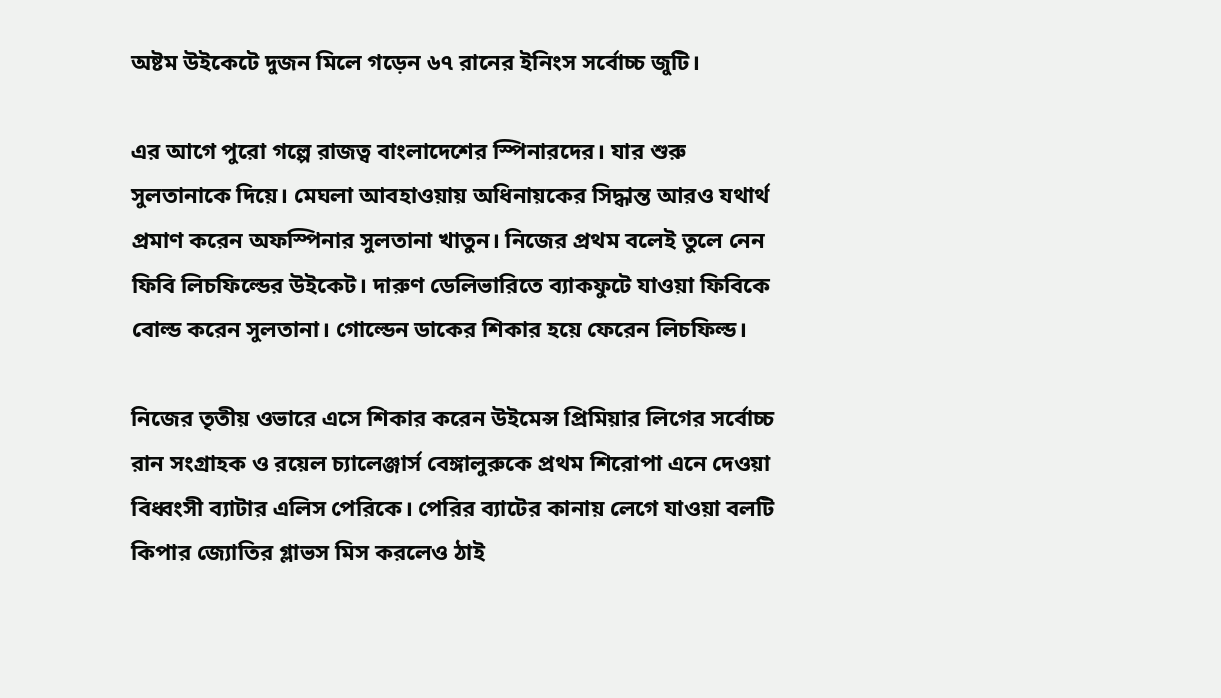অষ্টম উইকেটে দুজন মিলে গড়েন ৬৭ রানের ইনিংস সর্বোচ্চ জুটি।

এর আগে পুরো গল্পে রাজত্ব বাংলাদেশের স্পিনারদের। যার শুরু সুলতানাকে দিয়ে। মেঘলা আবহাওয়ায় অধিনায়কের সিদ্ধান্ত আরও যথার্থ প্রমাণ করেন অফস্পিনার সুলতানা খাতুন। নিজের প্রথম বলেই তুলে নেন ফিবি লিচফিল্ডের উইকেট। দারুণ ডেলিভারিতে ব্যাকফুটে যাওয়া ফিবিকে বোল্ড করেন সুলতানা। গোল্ডেন ডাকের শিকার হয়ে ফেরেন লিচফিল্ড।

নিজের তৃতীয় ওভারে এসে শিকার করেন উইমেন্স প্রিমিয়ার লিগের সর্বোচ্চ রান সংগ্রাহক ও রয়েল চ্যালেঞ্জার্স বেঙ্গালুরুকে প্রথম শিরোপা এনে দেওয়া বিধ্বংসী ব্যাটার এলিস পেরিকে। পেরির ব্যাটের কানায় লেগে যাওয়া বলটি কিপার জ্যোতির গ্লাভস মিস করলেও ঠাই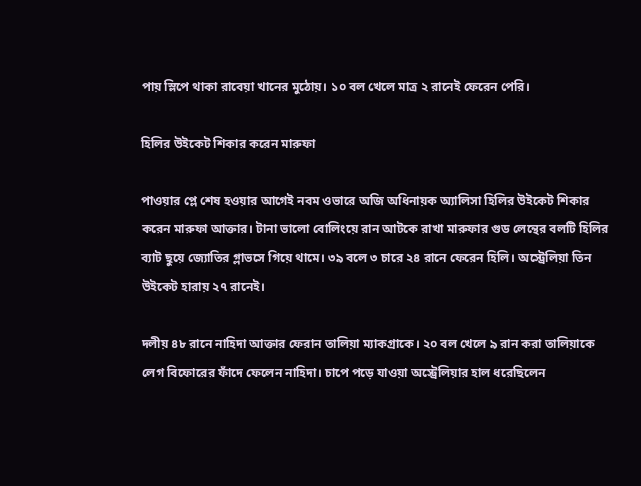পায় স্লিপে থাকা রাবেয়া খানের মুঠোয়। ১০ বল খেলে মাত্র ২ রানেই ফেরেন পেরি।

হিলির উইকেট শিকার করেন মারুফা

পাওয়ার প্লে শেষ হওয়ার আগেই নবম ওভারে অজি অধিনায়ক অ্যালিসা হিলির উইকেট শিকার করেন মারুফা আক্তার। টানা ভালো বোলিংয়ে রান আটকে রাখা মারুফার গুড লেন্থের বলটি হিলির ব্যাট ছুয়ে জ্যোতির গ্লাভসে গিয়ে থামে। ৩৯ বলে ৩ চারে ২৪ রানে ফেরেন হিলি। অস্ট্রেলিয়া তিন উইকেট হারায় ২৭ রানেই।

দলীয় ৪৮ রানে নাহিদা আক্তার ফেরান তালিয়া ম্যাকগ্রাকে। ২০ বল খেলে ৯ রান করা তালিয়াকে লেগ বিফোরের ফাঁদে ফেলেন নাহিদা। চাপে পড়ে যাওয়া অস্ট্রেলিয়ার হাল ধরেছিলেন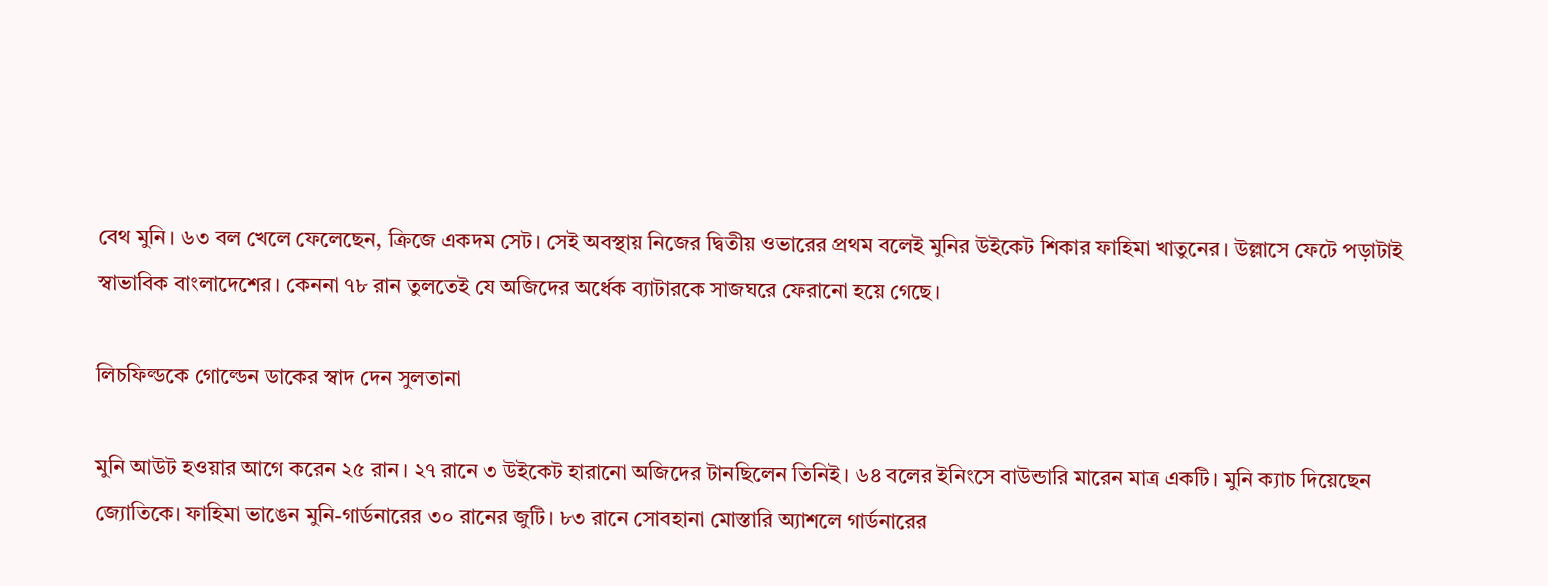বেথ মুনি। ৬৩ বল খেলে ফেলেছেন, ক্রিজে একদম সেট। সেই অবস্থায় নিজের দ্বিতীয় ওভারের প্রথম বলেই মুনির উইকেট শিকার ফাহিমা খাতুনের। ‍উল্লাসে ফেটে পড়াটাই স্বাভাবিক বাংলাদেশের। কেননা ৭৮ রান তুলতেই যে অজিদের অর্ধেক ব্যাটারকে সাজঘরে ফেরানো হয়ে গেছে।

লিচফিল্ডকে গোল্ডেন ডাকের স্বাদ দেন সুলতানা

মুনি আউট হওয়ার আগে করেন ২৫ রান। ২৭ রানে ৩ উইকেট হারানো অজিদের টানছিলেন তিনিই। ৬৪ বলের ইনিংসে বাউন্ডারি মারেন মাত্র একটি। মুনি ক্যাচ দিয়েছেন জ্যোতিকে। ফাহিমা ভাঙেন মুনি-গার্ডনারের ৩০ রানের জুটি। ৮৩ রানে সোবহানা মোস্তারি অ্যাশলে গার্ডনারের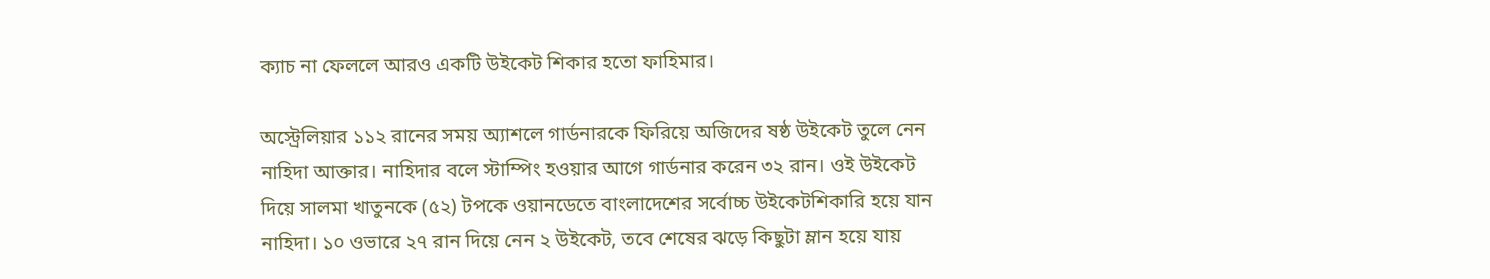ক্যাচ না ফেললে আরও একটি উইকেট শিকার হতো ফাহিমার।

অস্ট্রেলিয়ার ১১২ রানের সময় অ্যাশলে গার্ডনারকে ফিরিয়ে অজিদের ষষ্ঠ উইকেট তুলে নেন নাহিদা আক্তার। নাহিদার বলে স্টাম্পিং হওয়ার আগে গার্ডনার করেন ৩২ রান। ওই উইকেট দিয়ে সালমা খাতুনকে (৫২) টপকে ওয়ানডেতে বাংলাদেশের সর্বোচ্চ উইকেটশিকারি হয়ে যান নাহিদা। ১০ ওভারে ২৭ রান দিয়ে নেন ২ উইকেট, তবে শেষের ঝড়ে কিছুটা ম্লান হয়ে যায়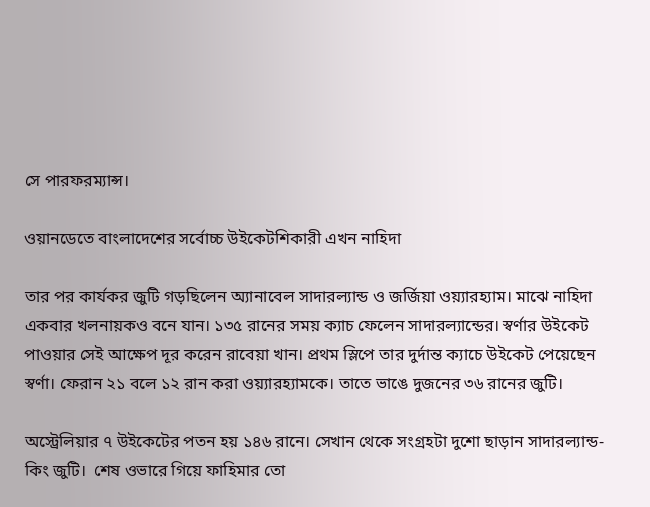সে পারফরম্যান্স।

ওয়ানডেতে বাংলাদেশের সর্বোচ্চ উইকেটশিকারী এখন নাহিদা

তার পর কার্যকর জুটি গড়ছিলেন অ্যানাবেল সাদারল্যান্ড ও জর্জিয়া ওয়্যারহ্যাম। মাঝে নাহিদা একবার খলনায়কও বনে যান। ১৩৫ রানের সময় ক্যাচ ফেলেন সাদারল্যান্ডের। স্বর্ণার উইকেট পাওয়ার সেই আক্ষেপ দূর করেন রাবেয়া খান। প্রথম স্লিপে তার দুর্দান্ত ক্যাচে উইকেট পেয়েছেন স্বর্ণা। ফেরান ২১ বলে ১২ রান করা ওয়্যারহ্যামকে। তাতে ভাঙে দুজনের ৩৬ রানের জুটি।

অস্ট্রেলিয়ার ৭ উইকেটের পতন হয় ১৪৬ রানে। সেখান থেকে সংগ্রহটা দুশো ছাড়ান সাদারল্যান্ড-কিং জুটি।  শেষ ওভারে গিয়ে ফাহিমার তো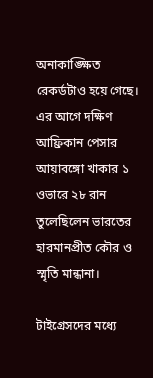অনাকাঙ্ক্ষিত রেকর্ডটাও হয়ে গেছে। এর আগে দক্ষিণ আফ্রিকান পেসার আয়াবঙ্গো খাকার ১ ওভারে ২৮ রান তুলেছিলেন ভারতের হারমানপ্রীত কৌর ও স্মৃতি মান্ধানা।

টাইগ্রেসদের মধ্যে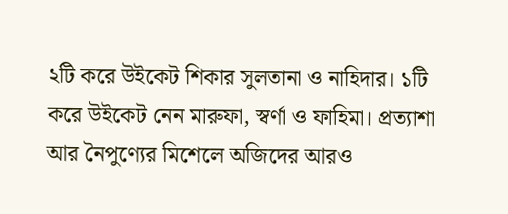২টি করে উইকেট শিকার সুলতানা ও নাহিদার। ১টি করে উইকেট নেন মারুফা, স্বর্ণা ও ফাহিমা। প্রত্যাশা আর নৈপুণ্যের মিশেলে অজিদের আরও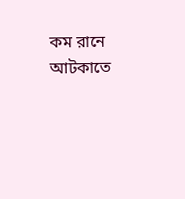কম রানে আটকাতে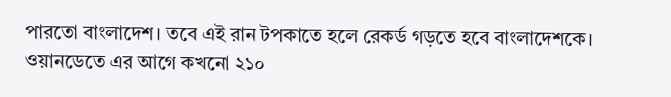পারতো বাংলাদেশ। তবে এই রান টপকাতে হলে রেকর্ড গড়তে হবে বাংলাদেশকে। ওয়ানডেতে এর আগে কখনো ২১০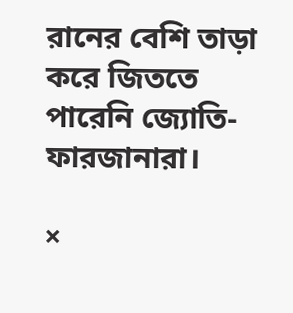রানের বেশি তাড়া করে জিততে পারেনি জ্যোতি-ফারজানারা।

×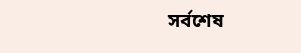সর্বশেষ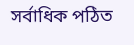সর্বাধিক পঠিত